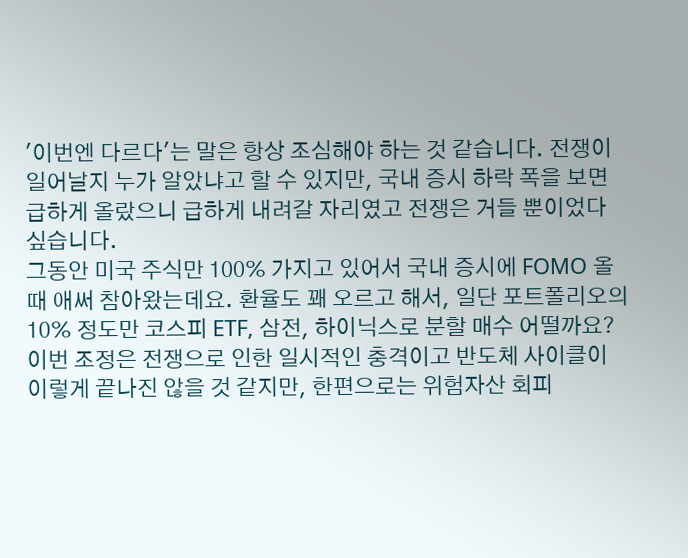'이번엔 다르다'는 말은 항상 조심해야 하는 것 같습니다. 전쟁이 일어날지 누가 알았냐고 할 수 있지만, 국내 증시 하락 폭을 보면 급하게 올랐으니 급하게 내려갈 자리였고 전쟁은 거들 뿐이었다 싶습니다.
그동안 미국 주식만 100% 가지고 있어서 국내 증시에 FOMO 올 때 애써 참아왔는데요. 환율도 꽤 오르고 해서, 일단 포트폴리오의 10% 정도만 코스피 ETF, 삼전, 하이닉스로 분할 매수 어떨까요?
이번 조정은 전쟁으로 인한 일시적인 충격이고 반도체 사이클이 이렇게 끝나진 않을 것 같지만, 한편으로는 위험자산 회피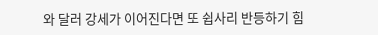와 달러 강세가 이어진다면 또 쉽사리 반등하기 힘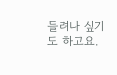들려나 싶기도 하고요.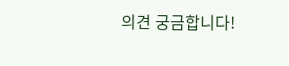의견 궁금합니다!